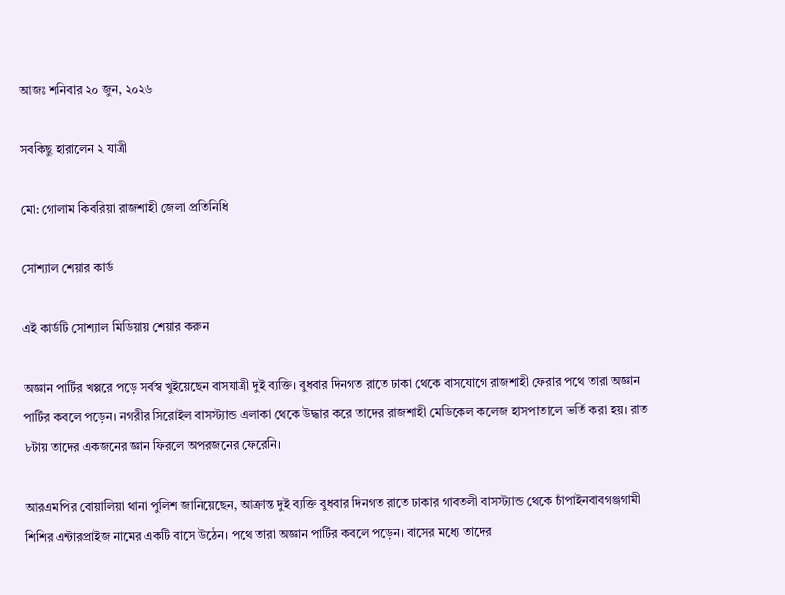আজঃ শনিবার ২০ জুন, ২০২৬

সবকিছু হারালেন ২ যাত্রী

মো: গোলাম কিবরিয়া রাজশাহী জেলা প্রতিনিধি

সোশ্যাল শেয়ার কার্ড

এই কার্ডটি সোশ্যাল মিডিয়ায় শেয়ার করুন

অজ্ঞান পার্টির খপ্পরে পড়ে সর্বস্ব খুইয়েছেন বাসযাত্রী দুই ব্যক্তি। বুধবার দিনগত রাতে ঢাকা থেকে বাসযোগে রাজশাহী ফেরার পথে তারা অজ্ঞান পার্টির কবলে পড়েন। নগরীর সিরোইল বাসস্ট্যান্ড এলাকা থেকে উদ্ধার করে তাদের রাজশাহী মেডিকেল কলেজ হাসপাতালে ভর্তি করা হয়। রাত ৮টায় তাদের একজনের জ্ঞান ফিরলে অপরজনের ফেরেনি।

আরএমপির বোয়ালিয়া থানা পুলিশ জানিয়েছেন, আক্রান্ত দুই ব্যক্তি বুধবার দিনগত রাতে ঢাকার গাবতলী বাসস্ট্যান্ড থেকে চাঁপাইনবাবগঞ্জগামী শিশির এন্টারপ্রাইজ নামের একটি বাসে উঠেন। পথে তারা অজ্ঞান পার্টির কবলে পড়েন। বাসের মধ্যে তাদের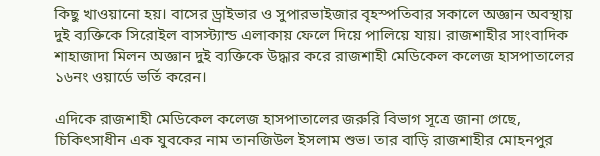কিছু খাওয়ানো হয়। বাসের ড্রাইভার ও সুপারভাইজার বৃহস্পতিবার সকালে অজ্ঞান অবস্থায় দুই ব্যক্তিকে সিরোইল বাসস্ট্যান্ড এলাকায় ফেলে দিয়ে পালিয়ে যায়। রাজশাহীর সাংবাদিক শাহাজাদা মিলন অজ্ঞান দুই ব্যক্তিকে উদ্ধার করে রাজশাহী মেডিকেল কলেজ হাসপাতালের ১৬নং ওয়ার্ডে ভর্তি করেন।

এদিকে রাজশাহী মেডিকেল কলেজ হাসপাতালের জরুরি বিভাগ সূত্রে জানা গেছে, চিকিৎসাধীন এক যুবকের নাম তানজিউল ইসলাম শুভ। তার বাড়ি রাজশাহীর মোহনপুর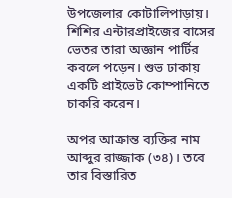উপজেলার কোটালিপাড়ায়। শিশির এন্টারপ্রাইজের বাসের ভেতর তারা অজ্ঞান পার্টির কবলে পড়েন। শুভ ঢাকায় একটি প্রাইভেট কোম্পানিতে চাকরি করেন।

অপর আক্রান্ত ব্যক্তির নাম আব্দুর রাজ্জাক (৩৪)। তবে তার বিস্তারিত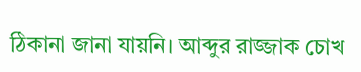ঠিকানা জানা যায়নি। আব্দুর রাজ্জাক চোখ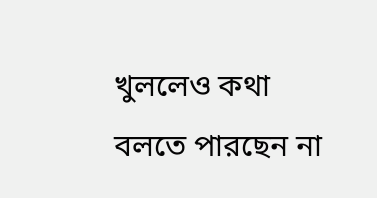খুললেও কথা বলতে পারছেন না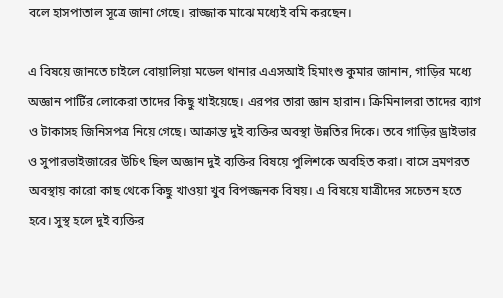বলে হাসপাতাল সূত্রে জানা গেছে। রাজ্জাক মাঝে মধ্যেই বমি করছেন।

এ বিষয়ে জানতে চাইলে বোয়ালিয়া মডেল থানার এএসআই হিমাংশু কুমার জানান, গাড়ির মধ্যে অজ্ঞান পার্টির লোকেরা তাদের কিছু খাইয়েছে। এরপর তারা জ্ঞান হারান। ক্রিমিনালরা তাদের ব্যাগ ও টাকাসহ জিনিসপত্র নিয়ে গেছে। আক্রান্ত দুই ব্যক্তির অবস্থা উন্নতির দিকে। তবে গাড়ির ড্রাইভার ও সুপারভাইজারের উচিৎ ছিল অজ্ঞান দুই ব্যক্তির বিষয়ে পুলিশকে অবহিত করা। বাসে ভ্রমণরত অবস্থায় কারো কাছ থেকে কিছু খাওয়া খুব বিপজ্জনক বিষয়। এ বিষয়ে যাত্রীদের সচেতন হতে হবে। সুস্থ হলে দুই ব্যক্তির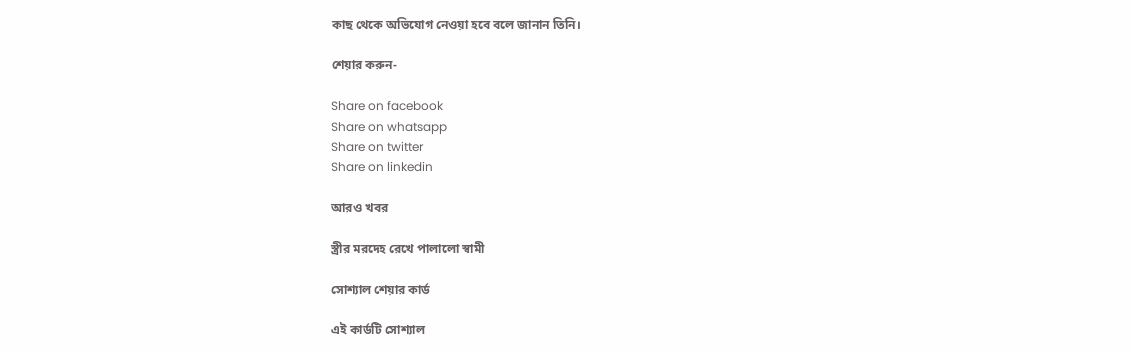কাছ থেকে অভিযোগ নেওয়া হবে বলে জানান তিনি।

শেয়ার করুন-

Share on facebook
Share on whatsapp
Share on twitter
Share on linkedin

আরও খবর

স্ত্রীর মরদেহ রেখে পালালো স্বামী

সোশ্যাল শেয়ার কার্ড

এই কার্ডটি সোশ্যাল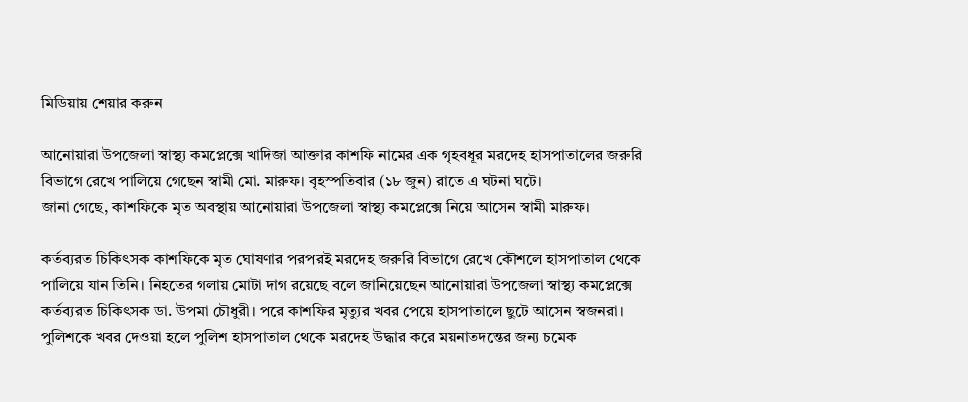মিডিয়ায় শেয়ার করুন

আনোয়ারা উপজেলা স্বাস্থ্য কমপ্লেক্সে খাদিজা আক্তার কাশফি নামের এক গৃহবধূর মরদেহ হাসপাতালের জরুরি বিভাগে রেখে পালিয়ে গেছেন স্বামী মো. মারুফ। বৃহস্পতিবার (১৮ জুন) রাতে এ ঘটনা ঘটে।
জানা গেছে, কাশফিকে মৃত অবস্থায় আনোয়ারা উপজেলা স্বাস্থ্য কমপ্লেক্সে নিয়ে আসেন স্বামী মারুফ।

কর্তব্যরত চিকিৎসক কাশফিকে মৃত ঘোষণার পরপরই মরদেহ জরুরি বিভাগে রেখে কৌশলে হাসপাতাল থেকে পালিয়ে যান তিনি। নিহতের গলায় মোটা দাগ রয়েছে বলে জানিয়েছেন আনোয়ারা উপজেলা স্বাস্থ্য কমপ্লেক্সে কর্তব্যরত চিকিৎসক ডা. উপমা চৌধুরী। পরে কাশফির মৃত্যুর খবর পেয়ে হাসপাতালে ছুটে আসেন স্বজনরা। পুলিশকে খবর দেওয়া হলে পুলিশ হাসপাতাল থেকে মরদেহ উদ্ধার করে ময়নাতদন্তের জন্য চমেক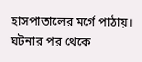হাসপাতালের মর্গে পাঠায়। ঘটনার পর থেকে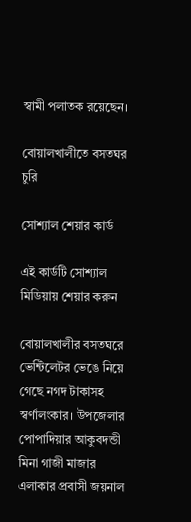স্বামী পলাতক রয়েছেন।

বোয়ালখালীতে বসতঘর চুরি

সোশ্যাল শেয়ার কার্ড

এই কার্ডটি সোশ্যাল মিডিয়ায় শেয়ার করুন

বোয়ালখালীর বসতঘরে ভেন্টিলেটর ভেঙে নিয়ে গেছে নগদ টাকাসহ স্বর্ণালংকার। উপজেলার পোপাদিয়ার আকুবদন্ডী মিনা গাজী মাজার এলাকার প্রবাসী জয়নাল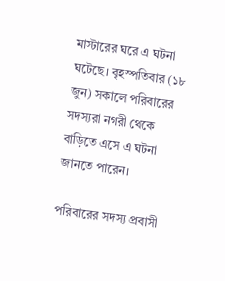মাস্টারের ঘরে এ ঘটনা ঘটেছে। বৃহস্পতিবার (১৮ জুন) সকালে পরিবারের সদস্যরা নগরী থেকে বাড়িতে এসে এ ঘটনা জানতে পারেন।

পরিবারের সদস্য প্রবাসী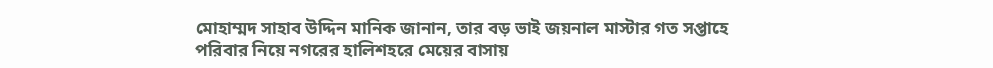মোহাম্মদ সাহাব উদ্দিন মানিক জানান, তার বড় ভাই জয়নাল মাস্টার গত সপ্তাহে পরিবার নিয়ে নগরের হালিশহরে মেয়ের বাসায়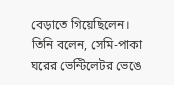বেড়াতে গিয়েছিলেন। তিনি বলেন, সেমি-পাকা ঘরের ভেন্টিলেটর ভেঙে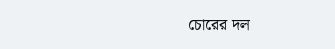চোরের দল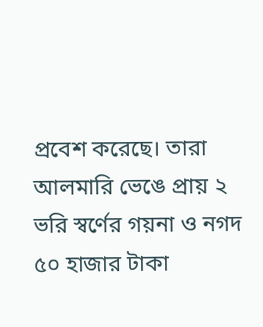প্রবেশ করেছে। তারা আলমারি ভেঙে প্রায় ২ ভরি স্বর্ণের গয়না ও নগদ ৫০ হাজার টাকা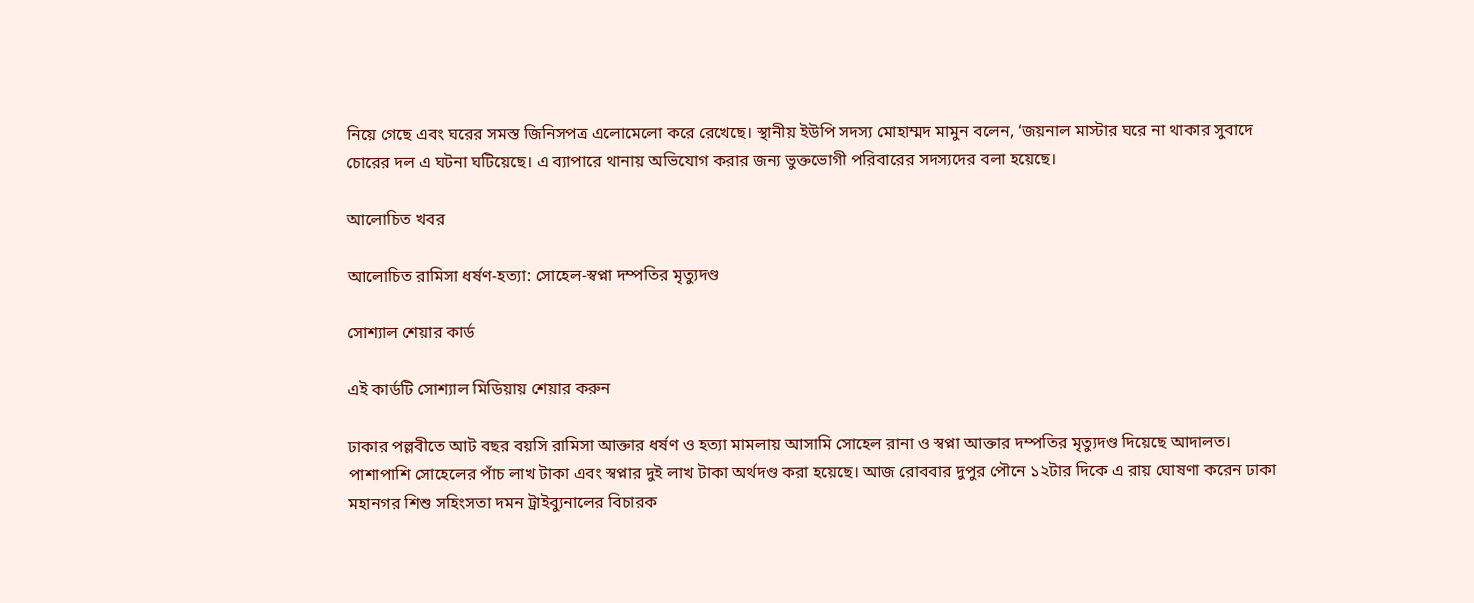নিয়ে গেছে এবং ঘরের সমস্ত জিনিসপত্র এলোমেলো করে রেখেছে। স্থানীয় ইউপি সদস্য মোহাম্মদ মামুন বলেন, ‘জয়নাল মাস্টার ঘরে না থাকার সুবাদে চোরের দল এ ঘটনা ঘটিয়েছে। এ ব্যাপারে থানায় অভিযোগ করার জন্য ভুক্তভোগী পরিবারের সদস্যদের বলা হয়েছে।

আলোচিত খবর

আলোচিত রামিসা ধর্ষণ-হত্যা: সোহেল-স্বপ্না দম্পতির মৃত্যুদণ্ড

সোশ্যাল শেয়ার কার্ড

এই কার্ডটি সোশ্যাল মিডিয়ায় শেয়ার করুন

ঢাকার পল্লবীতে আট বছর বয়সি রামিসা আক্তার ধর্ষণ ও হত্যা মামলায় আসামি সোহেল রানা ও স্বপ্না আক্তার দম্পতির মৃত্যুদণ্ড দিয়েছে আদালত। পাশাপাশি সোহেলের পাঁচ লাখ টাকা এবং স্বপ্নার দুই লাখ টাকা অর্থদণ্ড করা হয়েছে। আজ রোববার দুপুর পৌনে ১২টার দিকে এ রায় ঘোষণা করেন ঢাকা মহানগর শিশু সহিংসতা দমন ট্রাইব্যুনালের বিচারক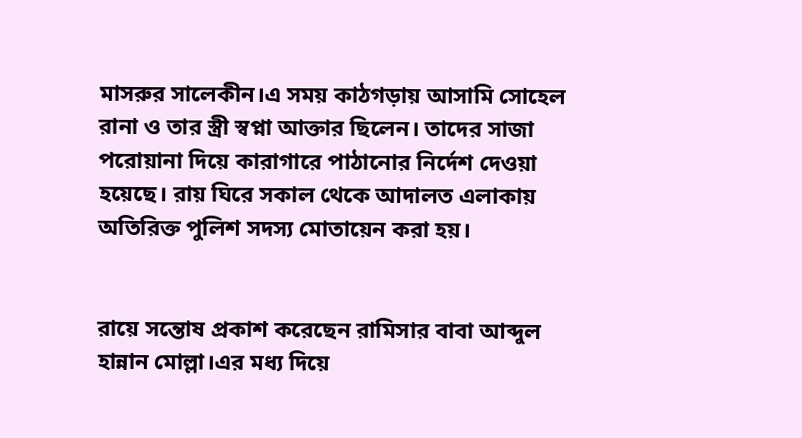মাসরুর সালেকীন।এ সময় কাঠগড়ায় আসামি সোহেল রানা ও তার স্ত্রী স্বপ্না আক্তার ছিলেন। তাদের সাজা পরোয়ানা দিয়ে কারাগারে পাঠানোর নির্দেশ দেওয়া হয়েছে। রায় ঘিরে সকাল থেকে আদালত এলাকায় অতিরিক্ত পুলিশ সদস্য মোতায়েন করা হয়।


রায়ে সন্তোষ প্রকাশ করেছেন রামিসার বাবা আব্দুল হান্নান মোল্লা।এর মধ্য দিয়ে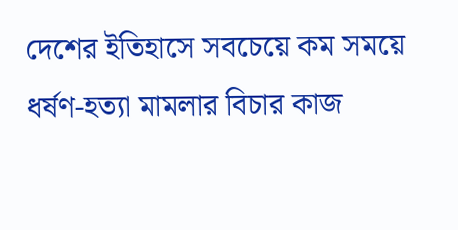দেশের ইতিহাসে সবচেয়ে কম সময়ে ধর্ষণ-হত্যা মামলার বিচার কাজ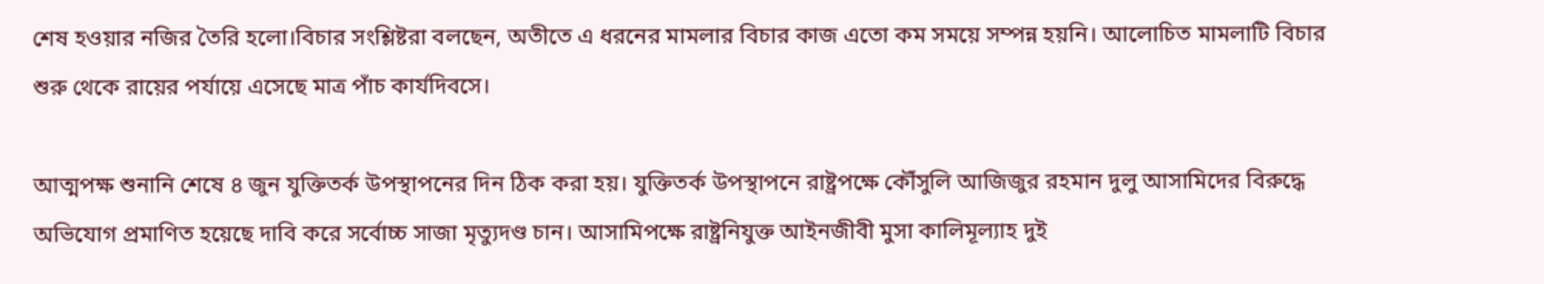শেষ হওয়ার নজির তৈরি হলো।বিচার সংশ্লিষ্টরা বলছেন, অতীতে এ ধরনের মামলার বিচার কাজ এতো কম সময়ে সম্পন্ন হয়নি। আলোচিত মামলাটি বিচার শুরু থেকে রায়ের পর্যায়ে এসেছে মাত্র পাঁচ কার্যদিবসে।

আত্মপক্ষ শুনানি শেষে ৪ জুন যুক্তিতর্ক উপস্থাপনের দিন ঠিক করা হয়। যুক্তিতর্ক উপস্থাপনে রাষ্ট্রপক্ষে কৌঁসুলি আজিজুর রহমান দুলু আসামিদের বিরুদ্ধে অভিযোগ প্রমাণিত হয়েছে দাবি করে সর্বোচ্চ সাজা মৃত্যুদণ্ড চান। আসামিপক্ষে রাষ্ট্রনিযুক্ত আইনজীবী মুসা কালিমূল্যাহ দুই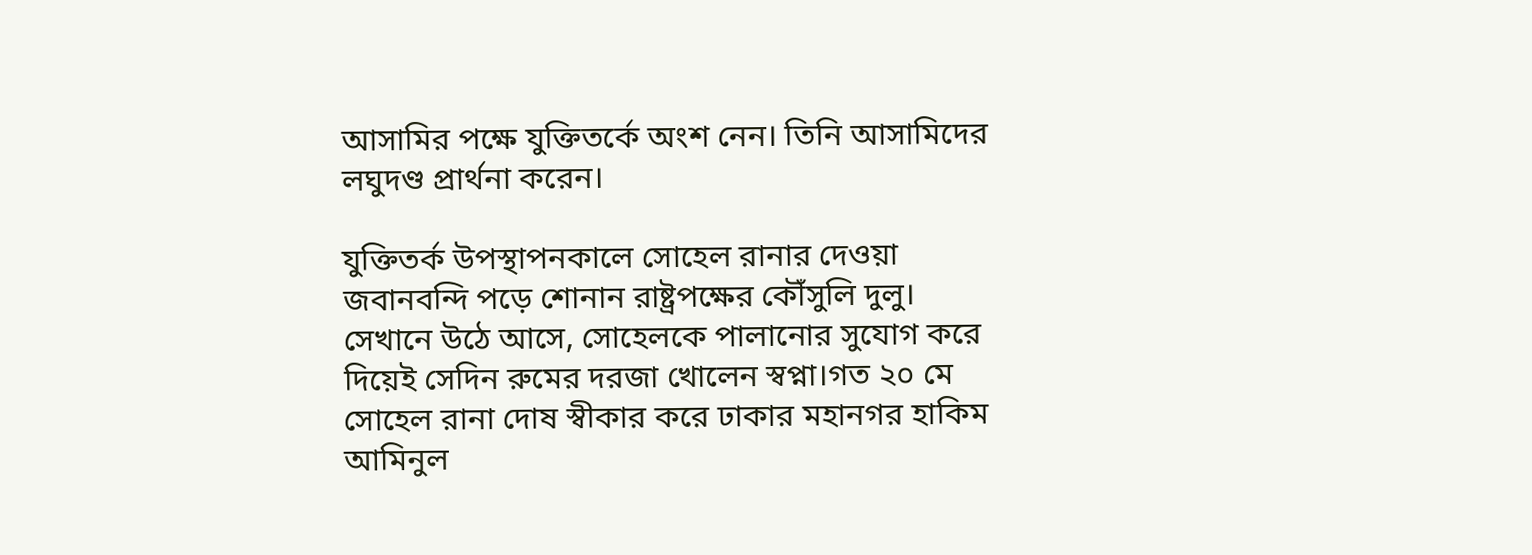আসামির পক্ষে যুক্তিতর্কে অংশ নেন। তিনি আসামিদের লঘুদণ্ড প্রার্থনা করেন।

যুক্তিতর্ক উপস্থাপনকালে সোহেল রানার দেওয়া জবানবন্দি পড়ে শোনান রাষ্ট্রপক্ষের কৌঁসুলি দুলু। সেখানে উঠে আসে, সোহেলকে পালানোর সুযোগ করে দিয়েই সেদিন রুমের দরজা খোলেন স্বপ্না।গত ২০ মে সোহেল রানা দোষ স্বীকার করে ঢাকার মহানগর হাকিম আমিনুল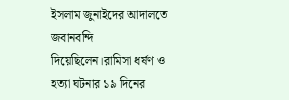ইসলাম জুনাইদের আদালতে জবানবন্দি দিয়েছিলেন।রামিসা ধর্ষণ ও হত্যা ঘটনার ১৯ দিনের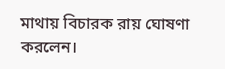মাথায় বিচারক রায় ঘোষণা করলেন।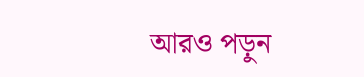আরও পড়ুন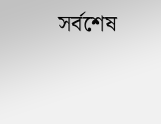সর্বশেষ